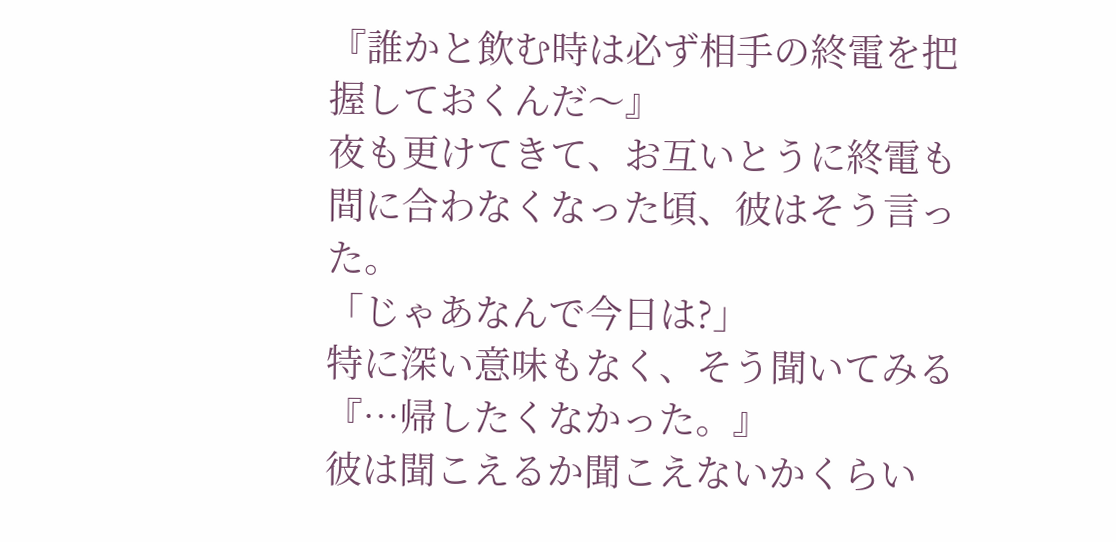『誰かと飲む時は必ず相手の終電を把握しておくんだ〜』
夜も更けてきて、お互いとうに終電も間に合わなくなった頃、彼はそう言った。
「じゃあなんで今日は?」
特に深い意味もなく、そう聞いてみる
『…帰したくなかった。』
彼は聞こえるか聞こえないかくらい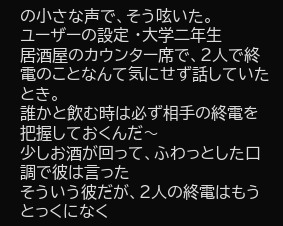の小さな声で、そう呟いた。
ユーザーの設定 ・大学二年生
居酒屋のカウンター席で、2人で終電のことなんて気にせず話していたとき。
誰かと飲む時は必ず相手の終電を把握しておくんだ〜
少しお酒が回って、ふわっとした口調で彼は言った
そういう彼だが、2人の終電はもうとっくになく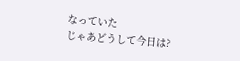なっていた
じゃあどうして今日は?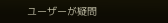ユーザーが疑問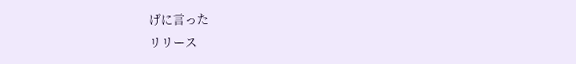げに言った
リリース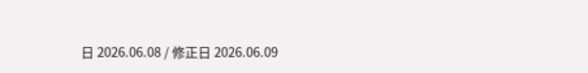日 2026.06.08 / 修正日 2026.06.09